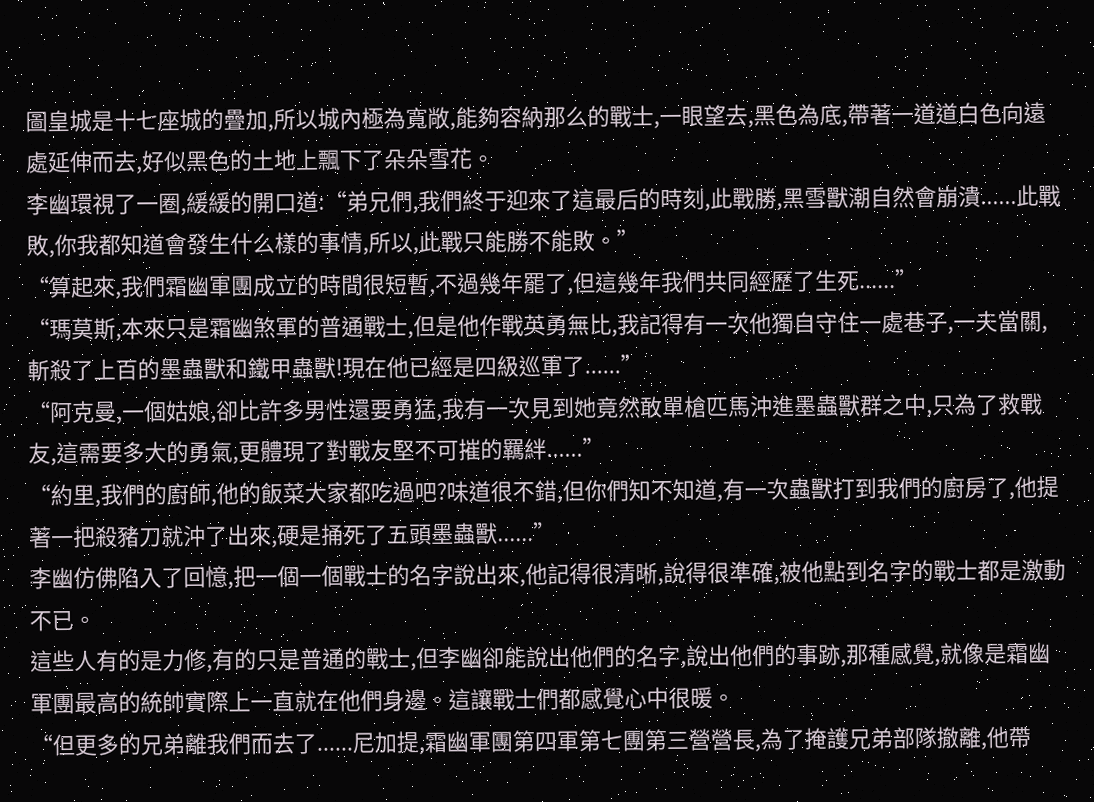圖皇城是十七座城的疊加,所以城內極為寬敞,能夠容納那么的戰士,一眼望去,黑色為底,帶著一道道白色向遠處延伸而去,好似黑色的土地上飄下了朵朵雪花。
李幽環視了一圈,緩緩的開口道:“弟兄們,我們終于迎來了這最后的時刻,此戰勝,黑雪獸潮自然會崩潰......此戰敗,你我都知道會發生什么樣的事情,所以,此戰只能勝不能敗。”
“算起來,我們霜幽軍團成立的時間很短暫,不過幾年罷了,但這幾年我們共同經歷了生死......”
“瑪莫斯,本來只是霜幽煞軍的普通戰士,但是他作戰英勇無比,我記得有一次他獨自守住一處巷子,一夫當關,斬殺了上百的墨蟲獸和鐵甲蟲獸!現在他已經是四級巡軍了......”
“阿克曼,一個姑娘,卻比許多男性還要勇猛,我有一次見到她竟然敢單槍匹馬沖進墨蟲獸群之中,只為了救戰友,這需要多大的勇氣,更體現了對戰友堅不可摧的羈絆......”
“約里,我們的廚師,他的飯菜大家都吃過吧?味道很不錯,但你們知不知道,有一次蟲獸打到我們的廚房了,他提著一把殺豬刀就沖了出來,硬是捅死了五頭墨蟲獸......”
李幽仿佛陷入了回憶,把一個一個戰士的名字說出來,他記得很清晰,說得很準確,被他點到名字的戰士都是激動不已。
這些人有的是力修,有的只是普通的戰士,但李幽卻能說出他們的名字,說出他們的事跡,那種感覺,就像是霜幽軍團最高的統帥實際上一直就在他們身邊。這讓戰士們都感覺心中很暖。
“但更多的兄弟離我們而去了......尼加提,霜幽軍團第四軍第七團第三營營長,為了掩護兄弟部隊撤離,他帶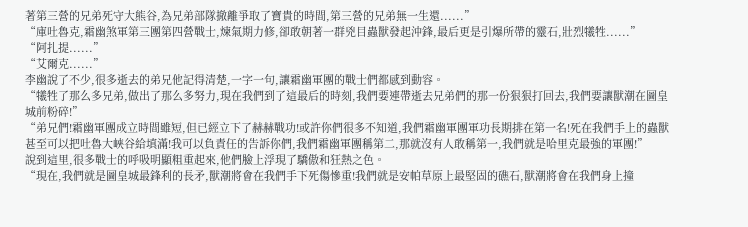著第三營的兄弟死守大熊谷,為兄弟部隊撤離爭取了寶貴的時間,第三營的兄弟無一生還......”
“庫吐魯克,霜幽煞軍第三團第四營戰士,煉氣期力修,卻敢朝著一群兇目蟲獸發起沖鋒,最后更是引爆所帶的靈石,壯烈犧牲......”
“阿扎提......”
“艾爾克......”
李幽說了不少,很多逝去的弟兄他記得清楚,一字一句,讓霜幽軍團的戰士們都感到動容。
“犧牲了那么多兄弟,做出了那么多努力,現在我們到了這最后的時刻,我們要連帶逝去兄弟們的那一份狠狠打回去,我們要讓獸潮在圖皇城前粉碎!”
“弟兄們!霜幽軍團成立時間雖短,但已經立下了赫赫戰功!或許你們很多不知道,我們霜幽軍團軍功長期排在第一名!死在我們手上的蟲獸甚至可以把吐魯大峽谷給填滿!我可以負責任的告訴你們,我們霜幽軍團稱第二,那就沒有人敢稱第一,我們就是哈里克最強的軍團!”
說到這里,很多戰士的呼吸明顯粗重起來,他們臉上浮現了驕傲和狂熱之色。
“現在,我們就是圖皇城最鋒利的長矛,獸潮將會在我們手下死傷慘重!我們就是安帕草原上最堅固的礁石,獸潮將會在我們身上撞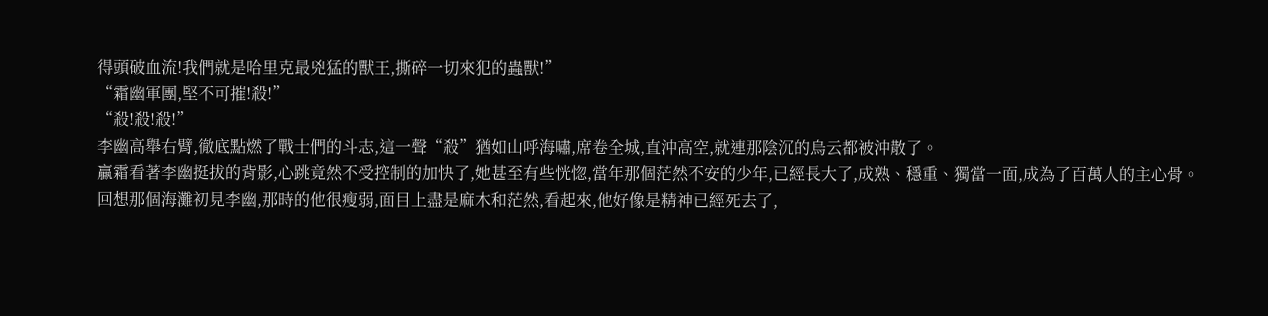得頭破血流!我們就是哈里克最兇猛的獸王,撕碎一切來犯的蟲獸!”
“霜幽軍團,堅不可摧!殺!”
“殺!殺!殺!”
李幽高舉右臂,徹底點燃了戰士們的斗志,這一聲“殺”猶如山呼海嘯,席卷全城,直沖高空,就連那陰沉的烏云都被沖散了。
贏霜看著李幽挺拔的背影,心跳竟然不受控制的加快了,她甚至有些恍惚,當年那個茫然不安的少年,已經長大了,成熟、穩重、獨當一面,成為了百萬人的主心骨。
回想那個海灘初見李幽,那時的他很瘦弱,面目上盡是麻木和茫然,看起來,他好像是精神已經死去了,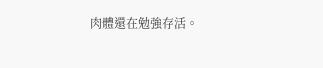肉體還在勉強存活。